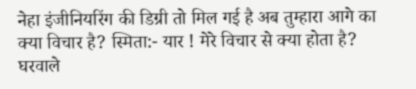नेहा इंजीनियरिंग की डिग्री तो मिल गई है अब तुम्हारा आगे का क्या विचार है? स्मिता:- यार ! मेरे विचार से क्या होता है? घरवाले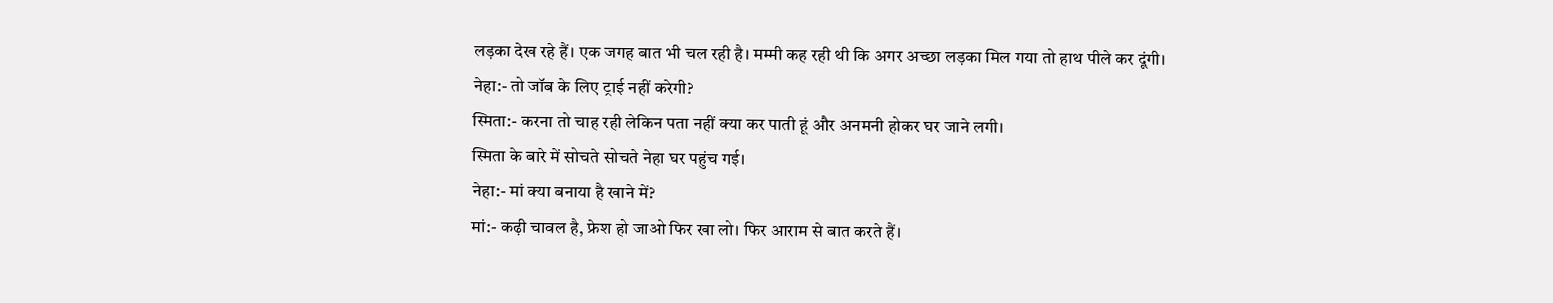लड़का देख रहे हैं। एक जगह बात भी चल रही है। मम्मी कह रही थी कि अगर अच्छा लड़का मिल गया तो हाथ पीले कर दूंगी।
नेहा:- तो जॉब के लिए ट्राई नहीं करेगी?
स्मिता:- करना तो चाह रही लेकिन पता नहीं क्या कर पाती हूं और अनमनी होकर घर जाने लगी।
स्मिता के बारे में सोचते सोचते नेहा घर पहुंच गई।
नेहा:- मां क्या बनाया है खाने में?
मां:- कढ़ी चावल है, फ्रेश हो जाओ फिर खा लो। फिर आराम से बात करते हैं।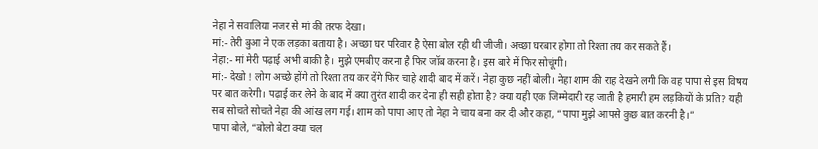नेहा ने सवालिया नजर से मां की तरफ देखा।
मां:- तेरी बुआ ने एक लड़का बताया है। अच्छा घर परिवार है ऐसा बोल रही थी जीजी। अच्छा घरबार होगा तो रिश्ता तय कर सकते हैं।
नेहा:- मां मेरी पढ़ाई अभी बाकी है। मुझे एमबीए करना है फिर जॉब करना है। इस बारे में फिर सोचूंगी।
मां:- देखो ! लोग अच्छे होंगे तो रिश्ता तय कर देंगे फिर चाहे शादी बाद में करें। नेहा कुछ नहीं बोली। नेहा शाम की राह देखने लगी कि वह पापा से इस विषय पर बात करेगी। पढ़ाई कर लेने के बाद में क्या तुरंत शादी कर देना ही सही होता है? क्या यही एक जिम्मेदारी रह जाती है हमारी हम लड़कियों के प्रति? यही सब सोचते सोचते नेहा की आंख लग गई। शाम को पापा आए तो नेहा ने चाय बना कर दी और कहा, “पापा मुझे आपसे कुछ बात करनी है।”
पापा बोले, “बोलो बेटा क्या चल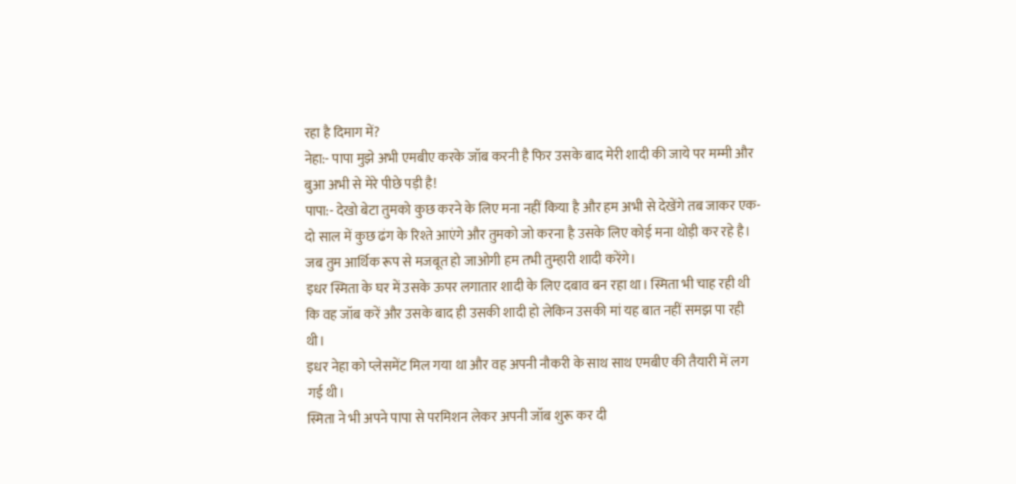रहा है दिमाग में?
नेहा:- पापा मुझे अभी एमबीए करके जॉब करनी है फिर उसके बाद मेरी शादी की जाये पर मम्मी और बुआ अभी से मेरे पीछे पड़ी है!
पापा:- देखो बेटा तुमको कुछ करने के लिए मना नहीं किया है और हम अभी से देखेंगे तब जाकर एक-दो साल में कुछ ढंग के रिश्ते आएंगे और तुमको जो करना है उसके लिए कोई मना थोड़ी कर रहे है। जब तुम आर्थिक रूप से मजबूत हो जाओगी हम तभी तुम्हारी शादी करेंगे।
इधर स्मिता के घर में उसके ऊपर लगातार शादी के लिए दबाव बन रहा था। स्मिता भी चाह रही थी कि वह जॉब करें और उसके बाद ही उसकी शादी हो लेकिन उसकी मां यह बात नहीं समझ पा रही थी।
इधर नेहा को प्लेसमेंट मिल गया था और वह अपनी नौकरी के साथ साथ एमबीए की तैयारी में लग गई थी।
स्मिता ने भी अपने पापा से परमिशन लेकर अपनी जॉब शुरू कर दी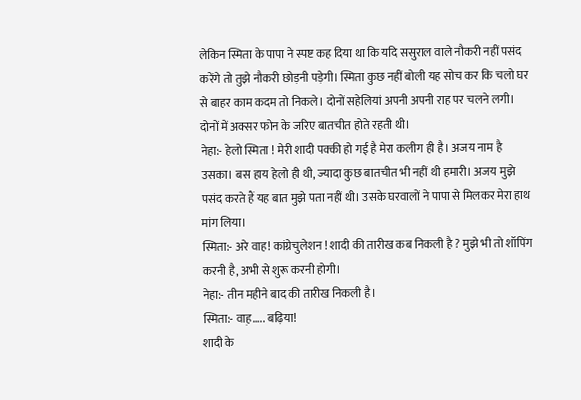लेकिन स्मिता के पापा ने स्पष्ट कह दिया था कि यदि ससुराल वाले नौकरी नहीं पसंद करेंगे तो तुझे नौकरी छोड़नी पड़ेगी। स्मिता कुछ नहीं बोली यह सोच कर कि चलो घर से बाहर काम कदम तो निकले। दोनों सहेलियां अपनी अपनी राह पर चलने लगी। दोनों में अक्सर फोन के जरिए बातचीत होते रहती थी।
नेहा:- हेलो स्मिता ! मेरी शादी पक्की हो गई है मेरा कलीग ही है। अजय नाम है उसका। बस हाय हेलो ही थी, ज्यादा कुछ बातचीत भी नहीं थी हमारी। अजय मुझे पसंद करते हैं यह बात मुझे पता नहीं थी। उसके घरवालों ने पापा से मिलकर मेरा हाथ मांग लिया।
स्मिता:- अरे वाह! कांग्रेचुलेशन ! शादी की तारीख कब निकली है ? मुझे भी तो शॉपिंग करनी है, अभी से शुरू करनी होगी।
नेहा:- तीन महीने बाद की तारीख निकली है।
स्मिता:- वाह़….. बढ़िया!
शादी के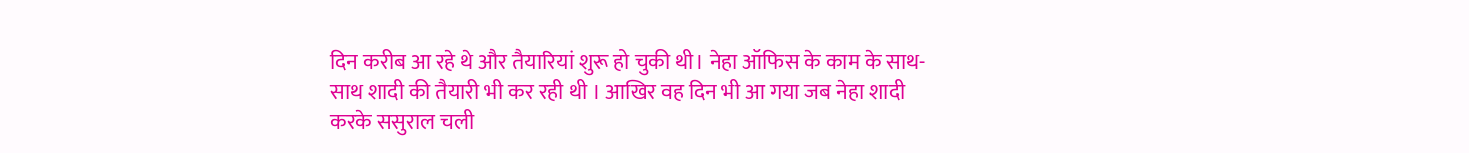दिन करीब आ रहे थे और तैयारियां शुरू हो चुकी थी। नेहा ऑफिस के काम के साथ-साथ शादी की तैयारी भी कर रही थी । आखिर वह दिन भी आ गया जब नेहा शादी करके ससुराल चली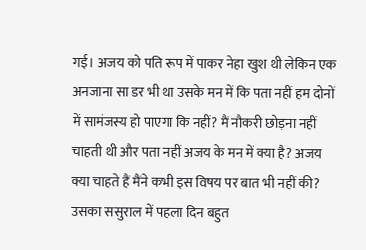गई। अजय को पति रूप में पाकर नेहा खुश थी लेकिन एक अनजाना सा डर भी था उसके मन में कि पता नहीं हम दोनों में सामंजस्य हो पाएगा कि नहीं? मैं नौकरी छोड़ना नहीं चाहती थी और पता नहीं अजय के मन में क्या है? अजय क्या चाहते हैं मैंने कभी इस विषय पर बात भी नहीं की? उसका ससुराल में पहला दिन बहुत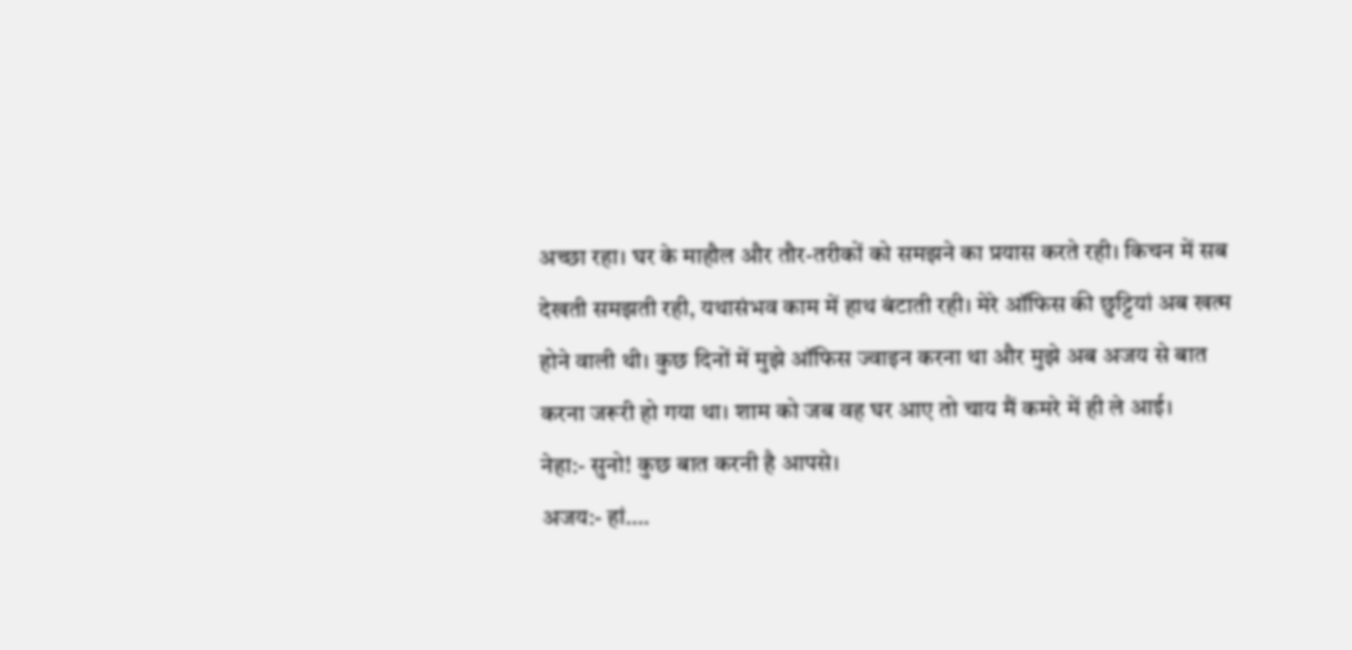अच्छा रहा। घर के माहौल और तौर-तरीकों को समझने का प्रयास करते रही। किचन में सब देखती समझती रही, यथासंभव काम में हाथ बंटाती रही। मेरे ऑफिस की छुट्टियां अब खत्म होने वाली थी। कुछ दिनों में मुझे ऑफिस ज्वाइन करना था और मुझे अब अजय से बात करना जरूरी हो गया था। शाम को जब वह घर आए तो चाय मैं कमरे में ही ले आई।
नेहा:- सुनो! कुछ बात करनी है आपसे।
अजय:- हां….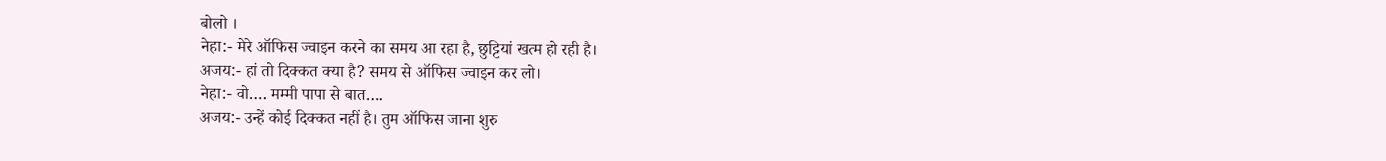बोलो ।
नेहा:- मेरे ऑफिस ज्वाइन करने का समय आ रहा है, छुट्टियां खत्म हो रही है।
अजय:- हां तो दिक्कत क्या है? समय से ऑफिस ज्वाइन कर लो।
नेहा:- वो…. मम्मी पापा से बात….
अजय:- उन्हें कोई दिक्कत नहीं है। तुम ऑफिस जाना शुरु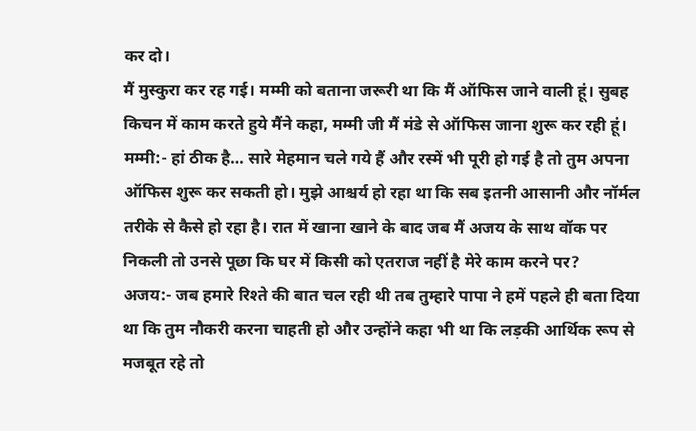कर दो।
मैं मुस्कुरा कर रह गई। मम्मी को बताना जरूरी था कि मैं ऑफिस जाने वाली हूं। सुबह किचन में काम करते हुये मैंने कहा, मम्मी जी मैं मंडे से ऑफिस जाना शुरू कर रही हूं।
मम्मी:- हां ठीक है… सारे मेहमान चले गये हैं और रस्में भी पूरी हो गई है तो तुम अपना ऑफिस शुरू कर सकती हो। मुझे आश्चर्य हो रहा था कि सब इतनी आसानी और नॉर्मल तरीके से कैसे हो रहा है। रात में खाना खाने के बाद जब मैं अजय के साथ वॉक पर निकली तो उनसे पूछा कि घर में किसी को एतराज नहीं है मेरे काम करने पर?
अजय:- जब हमारे रिश्ते की बात चल रही थी तब तुम्हारे पापा ने हमें पहले ही बता दिया था कि तुम नौकरी करना चाहती हो और उन्होंने कहा भी था कि लड़की आर्थिक रूप से मजबूत रहे तो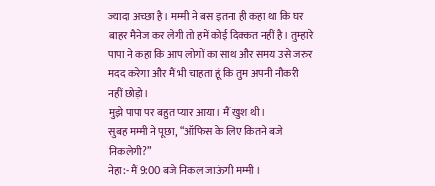ज्यादा अच्छा है। मम्मी ने बस इतना ही कहा था कि घर बाहर मैनेज कर लेगी तो हमें कोई दिक्कत नहीं है। तुम्हारे पापा ने कहा कि आप लोगों का साथ और समय उसे जरुर मदद करेगा और मैं भी चाहता हूं कि तुम अपनी नौकरी नहीं छोड़ो।
मुझे पापा पर बहुत प्यार आया। मैं खुश थी।
सुबह मम्मी ने पूछा, “ऑफिस के लिए कितने बजे निकलेगी?”
नेहा:- मैं 9:00 बजे निकल जाऊंगी मम्मी ।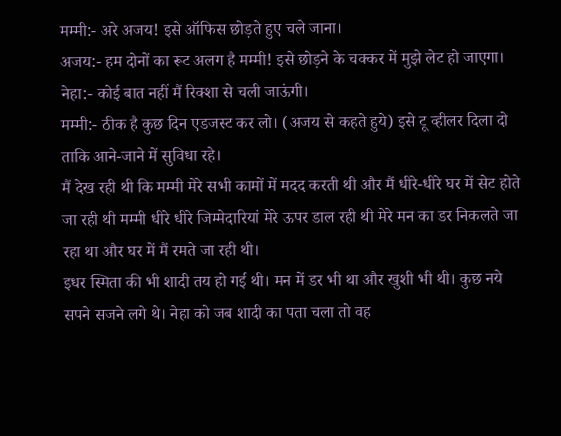मम्मी:- अरे अजय! इसे ऑफिस छोड़ते हुए चले जाना।
अजय:- हम दोनों का रूट अलग है मम्मी! इसे छोड़ने के चक्कर में मुझे लेट हो जाएगा।
नेहा:- कोई बात नहीं मैं रिक्शा से चली जाऊंगी।
मम्मी:- ठीक है कुछ दिन एडजस्ट कर लो। (अजय से कहते हुये) इसे टू व्हीलर दिला दो ताकि आने-जाने में सुविधा रहे।
मैं देख रही थी कि मम्मी मेरे सभी कामों में मदद करती थी और मैं धीरे-धीरे घर में सेट होते जा रही थी मम्मी धीरे धीरे जिम्मेदारियां मेरे ऊपर डाल रही थी मेरे मन का डर निकलते जा रहा था और घर में मैं रमते जा रही थी।
इधर स्मिता की भी शादी तय हो गई थी। मन में डर भी था और खुशी भी थी। कुछ नये सपने सजने लगे थे। नेहा को जब शादी का पता चला तो वह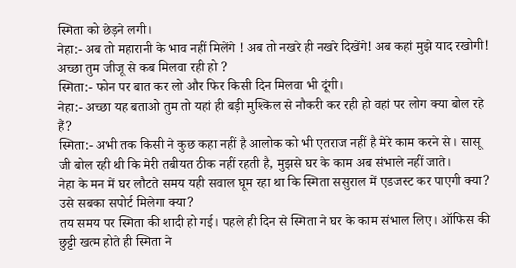स्मिता को छेड़ने लगी।
नेहा:- अब तो महारानी के भाव नहीं मिलेंगे ! अब तो नखरे ही नखरे दिखेंगे! अब कहां मुझे याद रखोगी! अच्छा तुम जीजू से कब मिलवा रही हो ?
स्मिता:- फोन पर बात कर लो और फिर किसी दिन मिलवा भी दूंगी।
नेहा:- अच्छा यह बताओ तुम तो यहां ही बड़ी मुश्किल से नौकरी कर रही हो वहां पर लोग क्या बोल रहे हैं?
स्मिता:- अभी तक किसी ने कुछ कहा नहीं है आलोक को भी एतराज नहीं है मेरे काम करने से। सासू जी बोल रही थी कि मेरी तबीयत ठीक नहीं रहती है, मुझसे घर के काम अब संभाले नहीं जाते।
नेहा के मन में घर लौटते समय यही सवाल घूम रहा था कि स्मिता ससुराल में एडजस्ट कर पाएगी क्या? उसे सबका सपोर्ट मिलेगा क्या?
तय समय पर स्मिता की शादी हो गई। पहले ही दिन से स्मिता ने घर के काम संभाल लिए। ऑफिस की छुट्टी खत्म होते ही स्मिता ने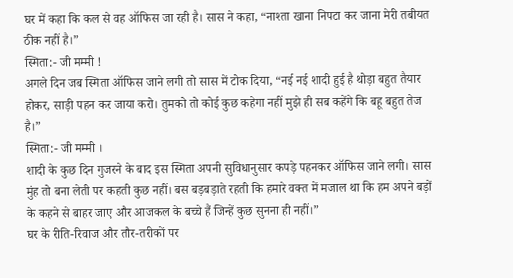घर में कहा कि कल से वह ऑफिस जा रही है। सास ने कहा, “नाश्ता खाना निपटा कर जाना मेरी तबीयत ठीक नहीं है।”
स्मिता:- जी मम्मी !
अगले दिन जब स्मिता ऑफिस जाने लगी तो सास में टोक दिया, “नई नई शादी हुई है थोड़ा बहुत तैयार होकर, साड़ी पहन कर जाया करो। तुमको तो कोई कुछ कहेगा नहीं मुझे ही सब कहेंगे कि बहू बहुत तेज है।”
स्मिता:- जी मम्मी ।
शादी के कुछ दिन गुजरने के बाद इस स्मिता अपनी सुविधानुसार कपड़े पहनकर ऑफिस जाने लगी। सास मुंह तो बना लेती पर कहती कुछ नहीं। बस बड़बड़ाते रहती कि हमारे वक्त में मजाल था कि हम अपने बड़ों के कहने से बाहर जाए और आजकल के बच्चे हैं जिन्हें कुछ सुनना ही नहीं।”
घर के रीति-रिवाज और तौर-तरीकों पर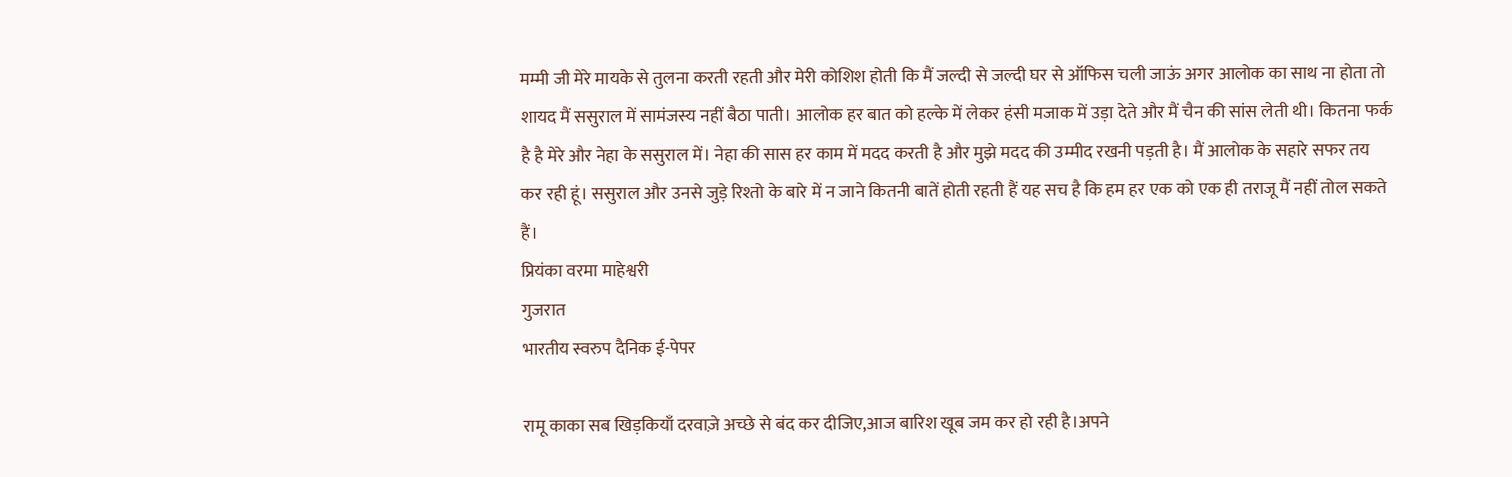मम्मी जी मेरे मायके से तुलना करती रहती और मेरी कोशिश होती कि मैं जल्दी से जल्दी घर से ऑफिस चली जाऊं अगर आलोक का साथ ना होता तो शायद मैं ससुराल में सामंजस्य नहीं बैठा पाती। आलोक हर बात को हल्के में लेकर हंसी मजाक में उड़ा देते और मैं चैन की सांस लेती थी। कितना फर्क है है मेरे और नेहा के ससुराल में। नेहा की सास हर काम में मदद करती है और मुझे मदद की उम्मीद रखनी पड़ती है। मैं आलोक के सहारे सफर तय कर रही हूं। ससुराल और उनसे जुड़े रिश्तो के बारे में न जाने कितनी बातें होती रहती हैं यह सच है कि हम हर एक को एक ही तराजू मैं नहीं तोल सकते हैं।
प्रियंका वरमा माहेश्वरी
गुजरात
भारतीय स्वरुप दैनिक ई-पेपर

रामू काका सब खिड़कियाँ दरवाज़े अच्छे से बंद कर दीजिए,आज बारिश खूब जम कर हो रही है।अपने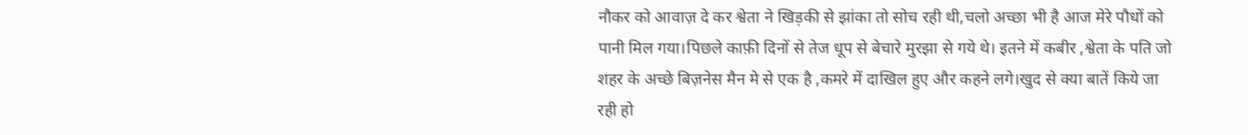नौकर को आवाज़ दे कर श्वेता ने खिड़की से झांका तो सोच रही थी,चलो अच्छा भी है आज मेरे पौधों को पानी मिल गया।पिछले काफ़ी दिनों से तेज धूप से बेचारे मुरझा से गये थे। इतने में कबीर ,श्वेता के पति जो शहर के अच्छे बिज़नेस मैन मे से एक है ,कमरे में दाखिल हुए और कहने लगे।खुद से क्या बातें किये जा रही हो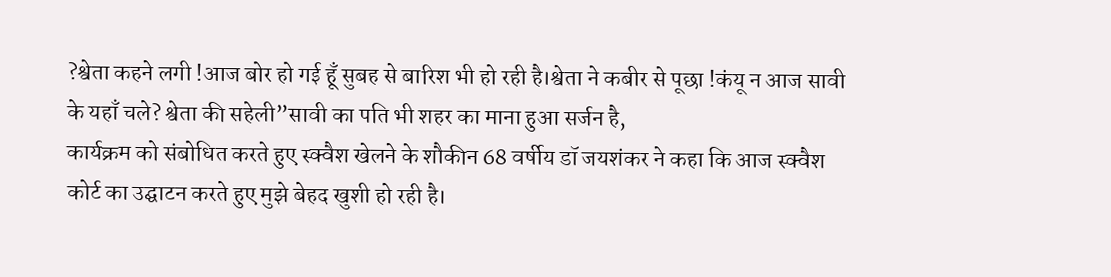?श्वेता कहने लगी !आज बोर हो गई हूँ सुबह से बारिश भी हो रही है।श्वेता ने कबीर से पूछा !कंयू न आज सावी के यहाँ चले? श्वेता की सहेली”सावी का पति भी शहर का माना हुआ सर्जन है,
कार्यक्रम को संबोधित करते हुए स्क्वैश खेलने के शौकीन 68 वर्षीय डॉ जयशंकर ने कहा कि आज स्क्वैश कोर्ट का उद्घाटन करते हुए मुझे बेहद खुशी हो रही है।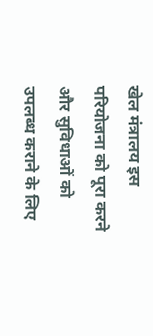खेल मंत्रालय इस परियोजना को पूरा करने और सुविधाओं को उपलब्ध कराने के लिए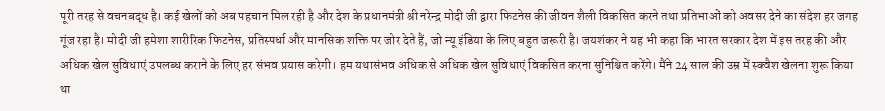पूरी तरह से वचनबद्ध है। कई खेलों को अब पहचान मिल रही है और देश के प्रधानमंत्री श्री नरेन्द्र मोदी जी द्वारा फिटनेस की जीवन शैली विकसित करने तथा प्रतिभाओं को अवसर देने का संदेश हर जगह गूंज रहा है। मोदी जी हमेशा शारीरिक फिटनेस, प्रतिस्पर्धा और मानसिक शक्ति पर जोर देते हैं, जो न्यू इंडिया के लिए बहुत जरूरी है। जयशंकर ने यह भी कहा कि भारत सरकार देश में इस तरह की और अधिक खेल सुविधाएं उपलब्ध कराने के लिए हर संभव प्रयास करेगी। हम यथासंभव अधिक से अधिक खेल सुविधाएं विकसित करना सुनिश्चित करेंगे। मैंने 24 साल की उम्र में स्क्वैश खेलना शुरू किया था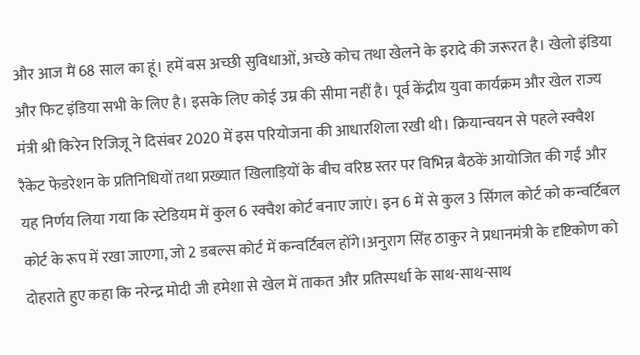और आज मैं 68 साल का हूं। हमें बस अच्छी सुविधाओं, अच्छे कोच तथा खेलने के इरादे की जरूरत है। खेलो इंडिया और फिट इंडिया सभी के लिए है। इसके लिए कोई उम्र की सीमा नहीं है। पूर्व केंद्रीय युवा कार्यक्रम और खेल राज्य मंत्री श्री किरेन रिजिजू ने दिसंबर 2020 में इस परियोजना की आधारशिला रखी थी। क्रियान्वयन से पहले स्क्वैश रैकेट फेडरेशन के प्रतिनिधियों तथा प्रख्यात खिलाड़ियों के बीच वरिष्ठ स्तर पर विभिन्न बैठकें आयोजित की गईं और यह निर्णय लिया गया कि स्टेडियम में कुल 6 स्क्वैश कोर्ट बनाए जाएं। इन 6 में से कुल 3 सिंगल कोर्ट को कन्वर्टिबल कोर्ट के रूप में रखा जाएगा, जो 2 डबल्स कोर्ट में कन्वर्टिबल होंगे।अनुराग सिंह ठाकुर ने प्रधानमंत्री के दृष्टिकोण को दोहराते हुए कहा कि नरेन्द्र मोदी जी हमेशा से खेल में ताकत और प्रतिस्पर्धा के साथ-साथ-साथ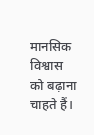मानसिक विश्वास को बढ़ाना चाहते हैं।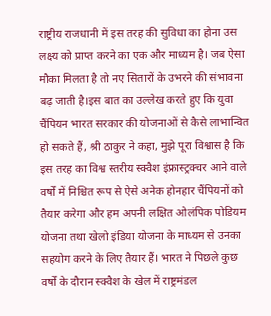राष्ट्रीय राजधानी में इस तरह की सुविधा का होना उस लक्ष्य को प्राप्त करने का एक और माध्यम है। जब ऐसा मौका मिलता है तो नए सितारों के उभरने की संभावना बढ़ जाती है।इस बात का उल्लेख करते हुए कि युवा चैंपियन भारत सरकार की योजनाओं से कैसे लाभान्वित हो सकते हैं, श्री ठाकुर ने कहा, मुझे पूरा विश्वास है कि इस तरह का विश्व स्तरीय स्क्वैश इंफ्रास्ट्रक्चर आने वाले वर्षों में निश्चित रूप से ऐसे अनेक होनहार चैंपियनों को तैयार करेगा और हम अपनी लक्षित ओलंपिक पोडियम योजना तथा खेलो इंडिया योजना के माध्यम से उनका सहयोग करने के लिए तैयार हैं। भारत ने पिछले कुछ वर्षों के दौरान स्क्वैश के खेल में राष्ट्रमंडल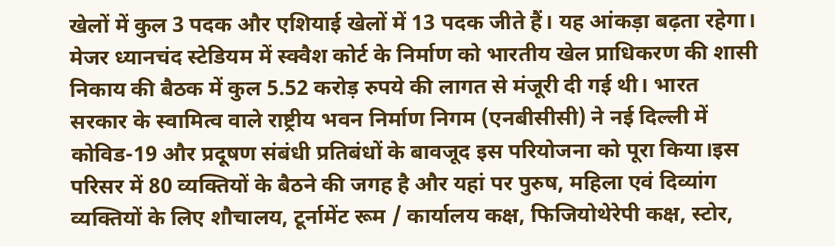खेलों में कुल 3 पदक और एशियाई खेलों में 13 पदक जीते हैं। यह आंकड़ा बढ़ता रहेगा। मेजर ध्यानचंद स्टेडियम में स्क्वैश कोर्ट के निर्माण को भारतीय खेल प्राधिकरण की शासी निकाय की बैठक में कुल 5.52 करोड़ रुपये की लागत से मंजूरी दी गई थी। भारत सरकार के स्वामित्व वाले राष्ट्रीय भवन निर्माण निगम (एनबीसीसी) ने नई दिल्ली में कोविड-19 और प्रदूषण संबंधी प्रतिबंधों के बावजूद इस परियोजना को पूरा किया।इस परिसर में 80 व्यक्तियों के बैठने की जगह है और यहां पर पुरुष, महिला एवं दिव्यांग व्यक्तियों के लिए शौचालय, टूर्नामेंट रूम / कार्यालय कक्ष, फिजियोथेरेपी कक्ष, स्टोर,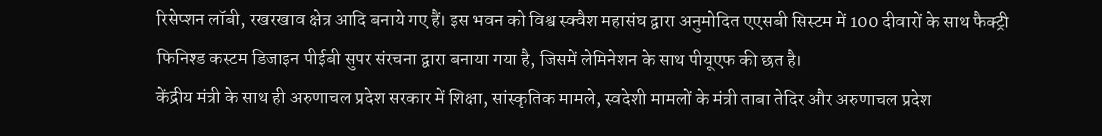रिसेप्शन लॉबी, रखरखाव क्षेत्र आदि बनाये गए हैं। इस भवन को विश्व स्क्वैश महासंघ द्वारा अनुमोदित एएसबी सिस्टम में 100 दीवारों के साथ फैक्ट्री फिनिश्ड कस्टम डिजाइन पीईबी सुपर संरचना द्वारा बनाया गया है, जिसमें लेमिनेशन के साथ पीयूएफ की छत है।
केंद्रीय मंत्री के साथ ही अरुणाचल प्रदेश सरकार में शिक्षा, सांस्कृतिक मामले, स्वदेशी मामलों के मंत्री ताबा तेदिर और अरुणाचल प्रदेश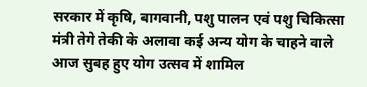सरकार में कृषि, बागवानी, पशु पालन एवं पशु चिकित्सा मंत्री तेगे तेकी के अलावा कई अन्य योग के चाहने वाले आज सुबह हुए योग उत्सव में शामिल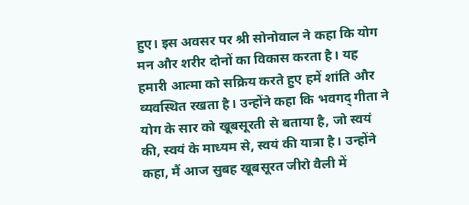हुए। इस अवसर पर श्री सोनोवाल ने कहा कि योग मन और शरीर दोनों का विकास करता है। यह हमारी आत्मा को सक्रिय करते हुए हमें शांति और व्यवस्थित रखता है। उन्होंने कहा कि भवगद् गीता ने योग के सार को खूबसूरती से बताया है, जो स्वयं की, स्वयं के माध्यम से, स्वयं की यात्रा है। उन्होंने कहा, मैं आज सुबह खूबसूरत जीरो वैली में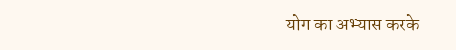योग का अभ्यास करके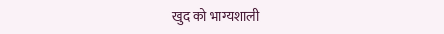खुद को भाग्यशाली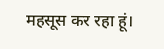महसूस कर रहा हूं।